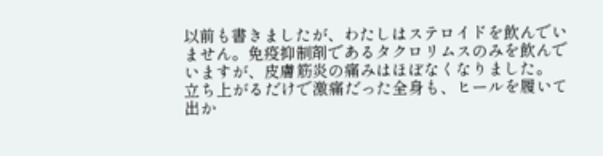以前も書きましたが、わたしはステロイドを飲んでいません。免疫抑制剤であるタクロリムスのみを飲んでいますが、皮膚筋炎の痛みはほぼなくなりました。
立ち上がるだけで激痛だった全身も、ヒールを履いて出か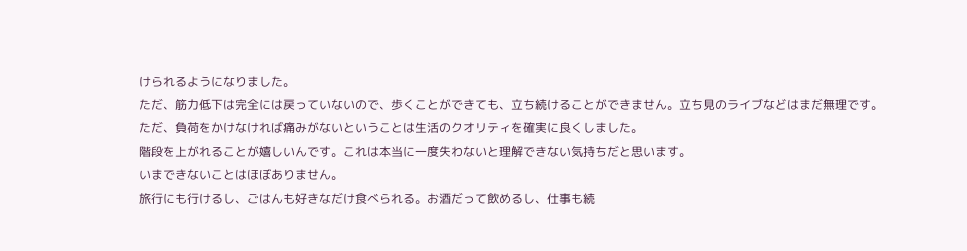けられるようになりました。
ただ、筋力低下は完全には戻っていないので、歩くことができても、立ち続けることができません。立ち見のライブなどはまだ無理です。
ただ、負荷をかけなければ痛みがないということは生活のクオリティを確実に良くしました。
階段を上がれることが嬉しいんです。これは本当に一度失わないと理解できない気持ちだと思います。
いまできないことはほぼありません。
旅行にも行けるし、ごはんも好きなだけ食べられる。お酒だって飲めるし、仕事も続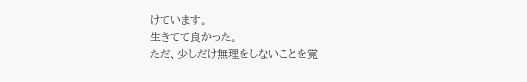けています。
生きてて良かった。
ただ、少しだけ無理をしないことを覚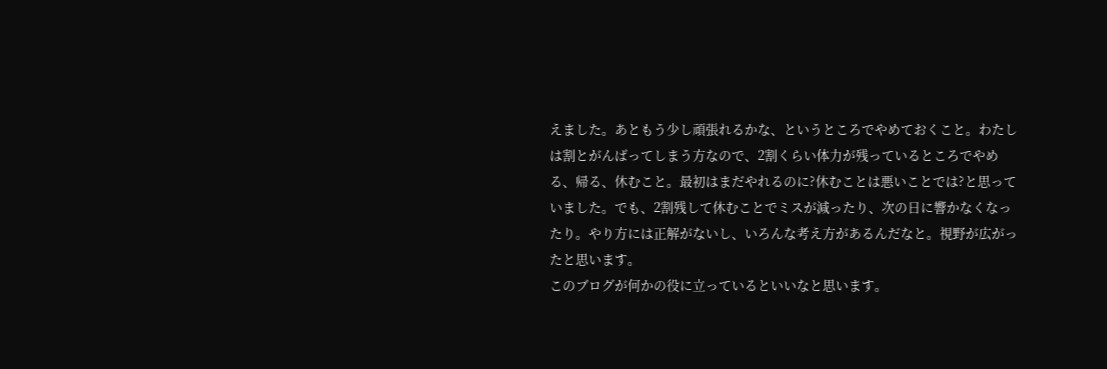えました。あともう少し頑張れるかな、というところでやめておくこと。わたしは割とがんばってしまう方なので、2割くらい体力が残っているところでやめる、帰る、休むこと。最初はまだやれるのに?休むことは悪いことでは?と思っていました。でも、2割残して休むことでミスが減ったり、次の日に響かなくなったり。やり方には正解がないし、いろんな考え方があるんだなと。視野が広がったと思います。
このブログが何かの役に立っているといいなと思います。